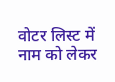वोटर लिस्ट में नाम को लेकर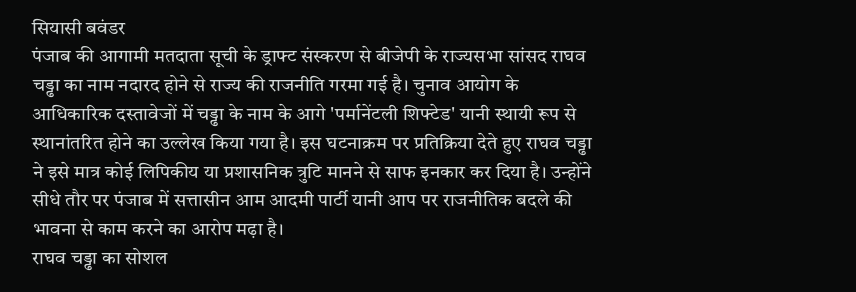सियासी बवंडर
पंजाब की आगामी मतदाता सूची के ड्राफ्ट संस्करण से बीजेपी के राज्यसभा सांसद राघव चड्ढा का नाम नदारद होने से राज्य की राजनीति गरमा गई है। चुनाव आयोग के आधिकारिक दस्तावेजों में चड्ढा के नाम के आगे 'पर्मानेंटली शिफ्टेड' यानी स्थायी रूप से स्थानांतरित होने का उल्लेख किया गया है। इस घटनाक्रम पर प्रतिक्रिया देते हुए राघव चड्ढा ने इसे मात्र कोई लिपिकीय या प्रशासनिक त्रुटि मानने से साफ इनकार कर दिया है। उन्होंने सीधे तौर पर पंजाब में सत्तासीन आम आदमी पार्टी यानी आप पर राजनीतिक बदले की भावना से काम करने का आरोप मढ़ा है।
राघव चड्ढा का सोशल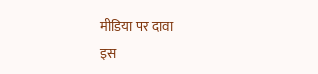मीडिया पर दावा
इस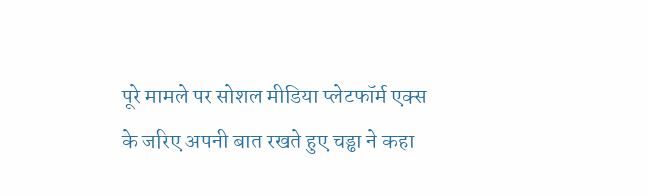पूरे मामले पर सोशल मीडिया प्लेटफॉर्म एक्स के जरिए अपनी बात रखते हुए चड्ढा ने कहा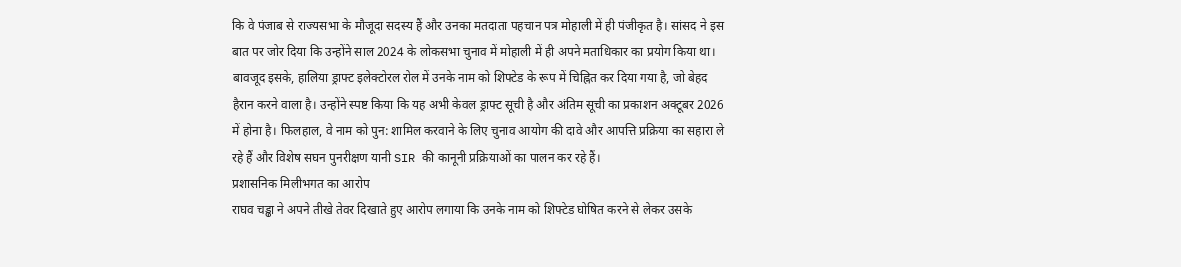कि वे पंजाब से राज्यसभा के मौजूदा सदस्य हैं और उनका मतदाता पहचान पत्र मोहाली में ही पंजीकृत है। सांसद ने इस बात पर जोर दिया कि उन्होंने साल 2024 के लोकसभा चुनाव में मोहाली में ही अपने मताधिकार का प्रयोग किया था। बावजूद इसके, हालिया ड्राफ्ट इलेक्टोरल रोल में उनके नाम को शिफ्टेड के रूप में चिह्नित कर दिया गया है, जो बेहद हैरान करने वाला है। उन्होंने स्पष्ट किया कि यह अभी केवल ड्राफ्ट सूची है और अंतिम सूची का प्रकाशन अक्टूबर 2026 में होना है। फिलहाल, वे नाम को पुन: शामिल करवाने के लिए चुनाव आयोग की दावे और आपत्ति प्रक्रिया का सहारा ले रहे हैं और विशेष सघन पुनरीक्षण यानी SIR की कानूनी प्रक्रियाओं का पालन कर रहे हैं।
प्रशासनिक मिलीभगत का आरोप
राघव चड्ढा ने अपने तीखे तेवर दिखाते हुए आरोप लगाया कि उनके नाम को शिफ्टेड घोषित करने से लेकर उसके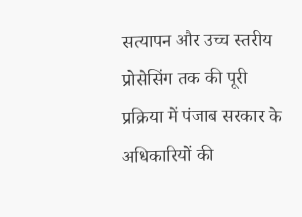सत्यापन और उच्च स्तरीय प्रोसेसिंग तक की पूरी प्रक्रिया में पंजाब सरकार के अधिकारियों की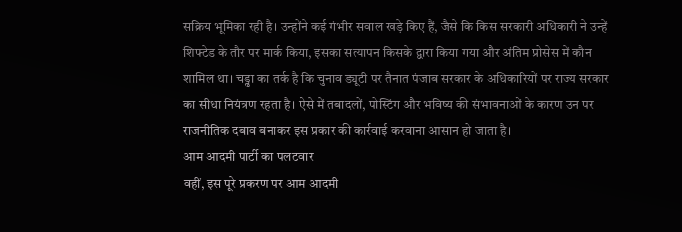सक्रिय भूमिका रही है। उन्होंने कई गंभीर सवाल खड़े किए हैं, जैसे कि किस सरकारी अधिकारी ने उन्हें शिफ्टेड के तौर पर मार्क किया, इसका सत्यापन किसके द्वारा किया गया और अंतिम प्रोसेस में कौन शामिल था। चड्ढा का तर्क है कि चुनाव ड्यूटी पर तैनात पंजाब सरकार के अधिकारियों पर राज्य सरकार का सीधा नियंत्रण रहता है। ऐसे में तबादलों, पोस्टिंग और भविष्य की संभावनाओं के कारण उन पर राजनीतिक दबाव बनाकर इस प्रकार की कार्रवाई करवाना आसान हो जाता है।
आम आदमी पार्टी का पलटवार
वहीं, इस पूरे प्रकरण पर आम आदमी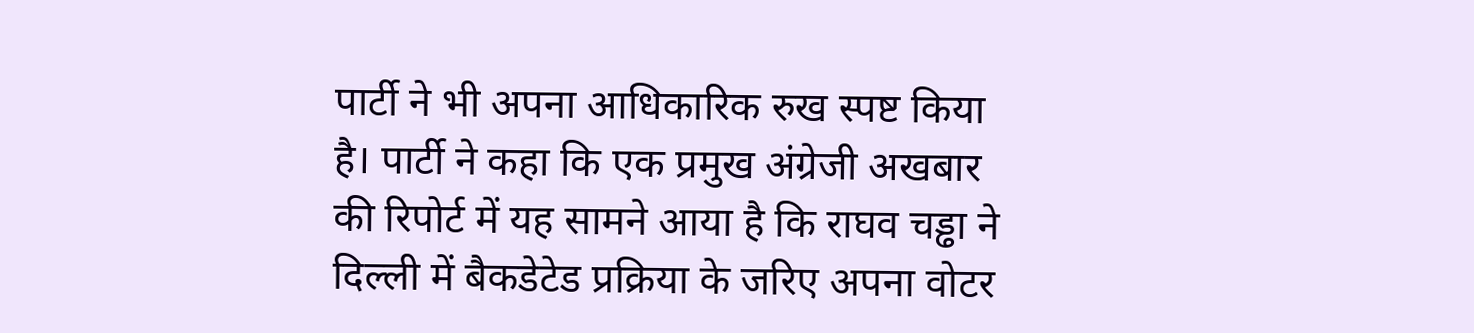पार्टी ने भी अपना आधिकारिक रुख स्पष्ट किया है। पार्टी ने कहा कि एक प्रमुख अंग्रेजी अखबार की रिपोर्ट में यह सामने आया है कि राघव चड्ढा ने दिल्ली में बैकडेटेड प्रक्रिया के जरिए अपना वोटर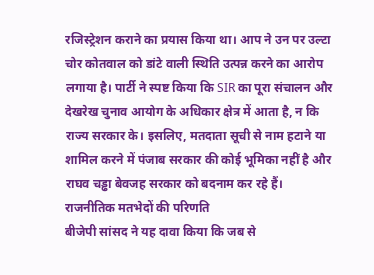रजिस्ट्रेशन कराने का प्रयास किया था। आप ने उन पर उल्टा चोर कोतवाल को डांटे वाली स्थिति उत्पन्न करने का आरोप लगाया है। पार्टी ने स्पष्ट किया कि SIR का पूरा संचालन और देखरेख चुनाव आयोग के अधिकार क्षेत्र में आता है, न कि राज्य सरकार के। इसलिए, मतदाता सूची से नाम हटाने या शामिल करने में पंजाब सरकार की कोई भूमिका नहीं है और राघव चड्ढा बेवजह सरकार को बदनाम कर रहे हैं।
राजनीतिक मतभेदों की परिणति
बीजेपी सांसद ने यह दावा किया कि जब से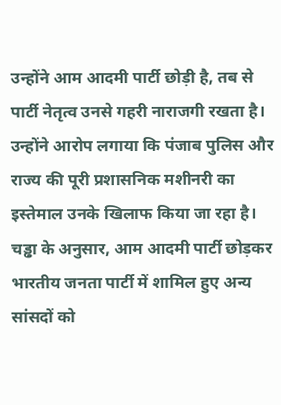उन्होंने आम आदमी पार्टी छोड़ी है, तब से पार्टी नेतृत्व उनसे गहरी नाराजगी रखता है। उन्होंने आरोप लगाया कि पंजाब पुलिस और राज्य की पूरी प्रशासनिक मशीनरी का इस्तेमाल उनके खिलाफ किया जा रहा है। चड्ढा के अनुसार, आम आदमी पार्टी छोड़कर भारतीय जनता पार्टी में शामिल हुए अन्य सांसदों को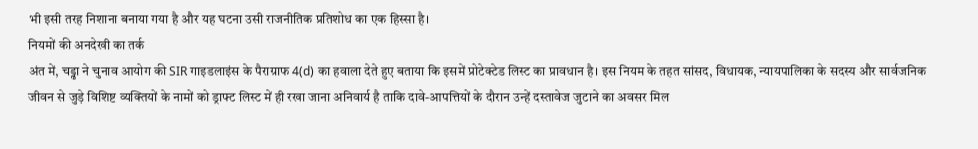भी इसी तरह निशाना बनाया गया है और यह घटना उसी राजनीतिक प्रतिशोध का एक हिस्सा है।
नियमों की अनदेखी का तर्क
अंत में, चड्ढा ने चुनाव आयोग की SIR गाइडलाइंस के पैराग्राफ 4(d) का हवाला देते हुए बताया कि इसमें प्रोटेक्टेड लिस्ट का प्रावधान है। इस नियम के तहत सांसद, विधायक, न्यायपालिका के सदस्य और सार्वजनिक जीवन से जुड़े विशिष्ट व्यक्तियों के नामों को ड्राफ्ट लिस्ट में ही रखा जाना अनिवार्य है ताकि दावे-आपत्तियों के दौरान उन्हें दस्तावेज जुटाने का अवसर मिल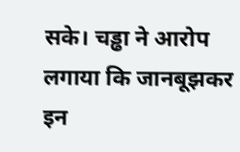सके। चड्ढा ने आरोप लगाया कि जानबूझकर इन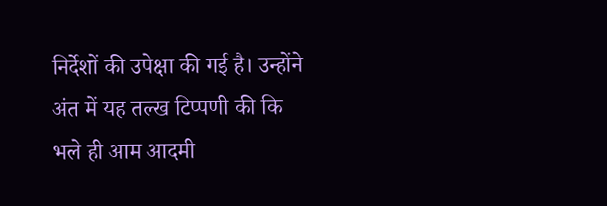निर्देशों की उपेक्षा की गई है। उन्होंने अंत में यह तल्ख टिप्पणी की कि भले ही आम आदमी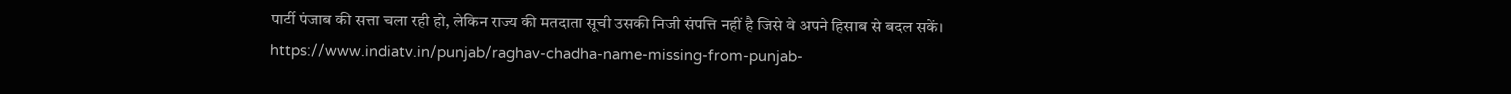पार्टी पंजाब की सत्ता चला रही हो, लेकिन राज्य की मतदाता सूची उसकी निजी संपत्ति नहीं है जिसे वे अपने हिसाब से बदल सकें।
https://www.indiatv.in/punjab/raghav-chadha-name-missing-from-punjab-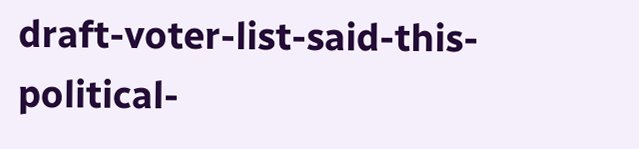draft-voter-list-said-this-political-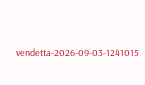vendetta-2026-09-03-1241015